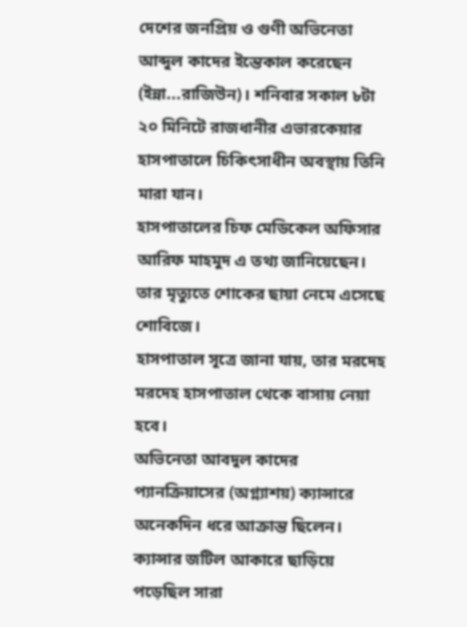দেশের জনপ্রিয় ও গুণী অভিনেতা আব্দুল কাদের ইন্তেকাল করেছেন (ইন্না...রাজিউন)। শনিবার সকাল ৮টা ২০ মিনিটে রাজধানীর এভারকেয়ার হাসপাতালে চিকিৎসাধীন অবস্থায় তিনি মারা যান।
হাসপাতালের চিফ মেডিকেল অফিসার আরিফ মাহমুদ এ তথ্য জানিয়েছেন।
তার মৃত্যুতে শোকের ছায়া নেমে এসেছে শোবিজে।
হাসপাতাল সূত্রে জানা যায়, তার মরদেহ মরদেহ হাসপাতাল থেকে বাসায় নেয়া হবে।
অভিনেতা আবদুল কাদের প্যানক্রিয়াসের (অগ্ন্যাশয়) ক্যান্সারে অনেকদিন ধরে আক্রান্ত ছিলেন। ক্যান্সার জটিল আকারে ছাড়িয়ে পড়েছিল সারা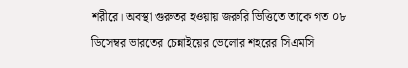শরীরে। অবস্থা গুরুতর হওয়ায় জরুরি ভিত্তিতে তাকে গত ০৮ ডিসেম্বর ভারতের চেন্নাইয়ের ভেলোর শহরের সিএমসি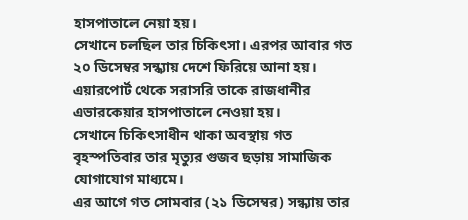হাসপাতালে নেয়া হয়।
সেখানে চলছিল তার চিকিৎসা। এরপর আবার গত ২০ ডিসেম্বর সন্ধ্যায় দেশে ফিরিয়ে আনা হয়। এয়ারপোর্ট থেকে সরাসরি তাকে রাজধানীর এভারকেয়ার হাসপাতালে নেওয়া হয়।
সেখানে চিকিৎসাধীন থাকা অবস্থায় গত বৃহস্পতিবার তার মৃত্যুর গুজব ছড়ায় সামাজিক যোগাযোগ মাধ্যমে।
এর আগে গত সোমবার (২১ ডিসেম্বর) সন্ধ্যায় তার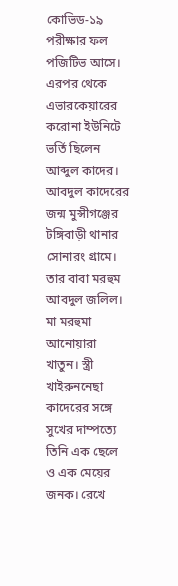কোভিড-১৯ পরীক্ষার ফল পজিটিভ আসে। এরপর থেকে এভারকেয়ারের করোনা ইউনিটে ভর্তি ছিলেন আব্দুল কাদের।
আবদুল কাদেরের জন্ম মুন্সীগঞ্জের টঙ্গিবাড়ী থানার সোনারং গ্রামে। তার বাবা মরহুম আবদুল জলিল। মা মরহুমা আনোয়ারা খাতুন। স্ত্রী খাইরুননেছা কাদেরের সঙ্গে সুখের দাম্পত্যে তিনি এক ছেলে ও এক মেয়ের জনক। রেখে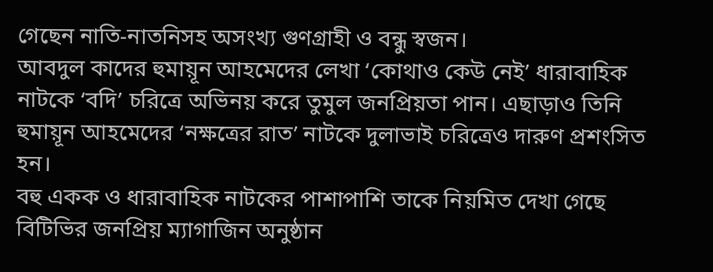গেছেন নাতি-নাতনিসহ অসংখ্য গুণগ্রাহী ও বন্ধু স্বজন।
আবদুল কাদের হুমায়ূন আহমেদের লেখা ‘কোথাও কেউ নেই’ ধারাবাহিক নাটকে ‘বদি’ চরিত্রে অভিনয় করে তুমুল জনপ্রিয়তা পান। এছাড়াও তিনি হুমায়ূন আহমেদের ‘নক্ষত্রের রাত’ নাটকে দুলাভাই চরিত্রেও দারুণ প্রশংসিত হন।
বহু একক ও ধারাবাহিক নাটকের পাশাপাশি তাকে নিয়মিত দেখা গেছে বিটিভির জনপ্রিয় ম্যাগাজিন অনুষ্ঠান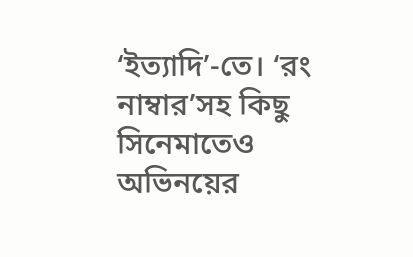‘ইত্যাদি’-তে। ‘রং নাম্বার’সহ কিছু সিনেমাতেও অভিনয়ের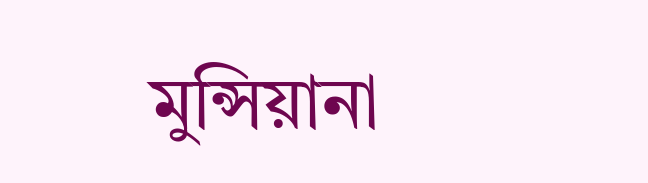মুন্সিয়ানা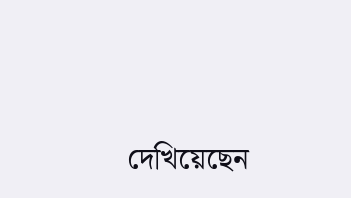দেখিয়েছেন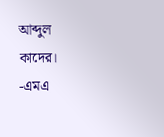আব্দুল কাদের।
-এমএ